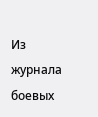Из журнала боевых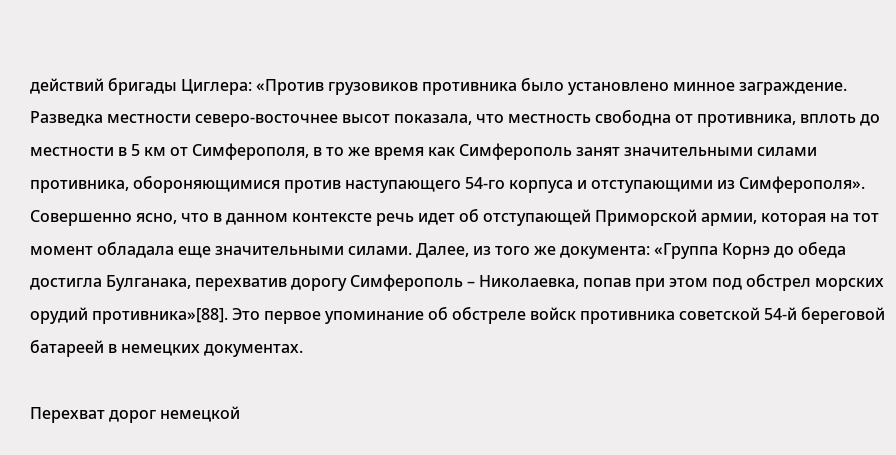действий бригады Циглера: «Против грузовиков противника было установлено минное заграждение. Разведка местности северо-восточнее высот показала, что местность свободна от противника, вплоть до местности в 5 км от Симферополя, в то же время как Симферополь занят значительными силами противника, обороняющимися против наступающего 54-го корпуса и отступающими из Симферополя». Совершенно ясно, что в данном контексте речь идет об отступающей Приморской армии, которая на тот момент обладала еще значительными силами. Далее, из того же документа: «Группа Корнэ до обеда достигла Булганака, перехватив дорогу Симферополь – Николаевка, попав при этом под обстрел морских орудий противника»[88]. Это первое упоминание об обстреле войск противника советской 54-й береговой батареей в немецких документах.

Перехват дорог немецкой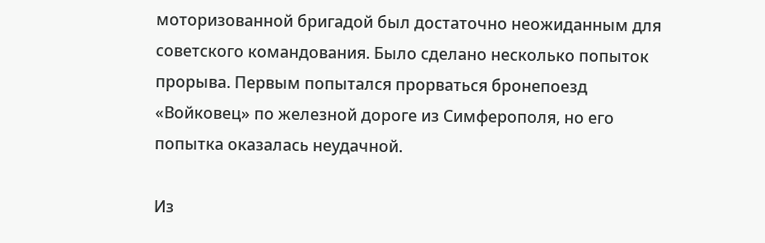моторизованной бригадой был достаточно неожиданным для советского командования. Было сделано несколько попыток прорыва. Первым попытался прорваться бронепоезд «Войковец» по железной дороге из Симферополя, но его попытка оказалась неудачной.

Из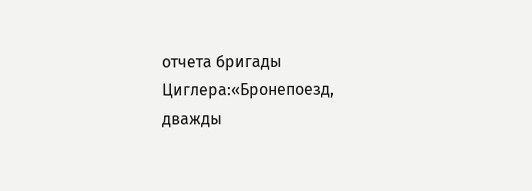отчета бригады Циглера:«Бронепоезд, дважды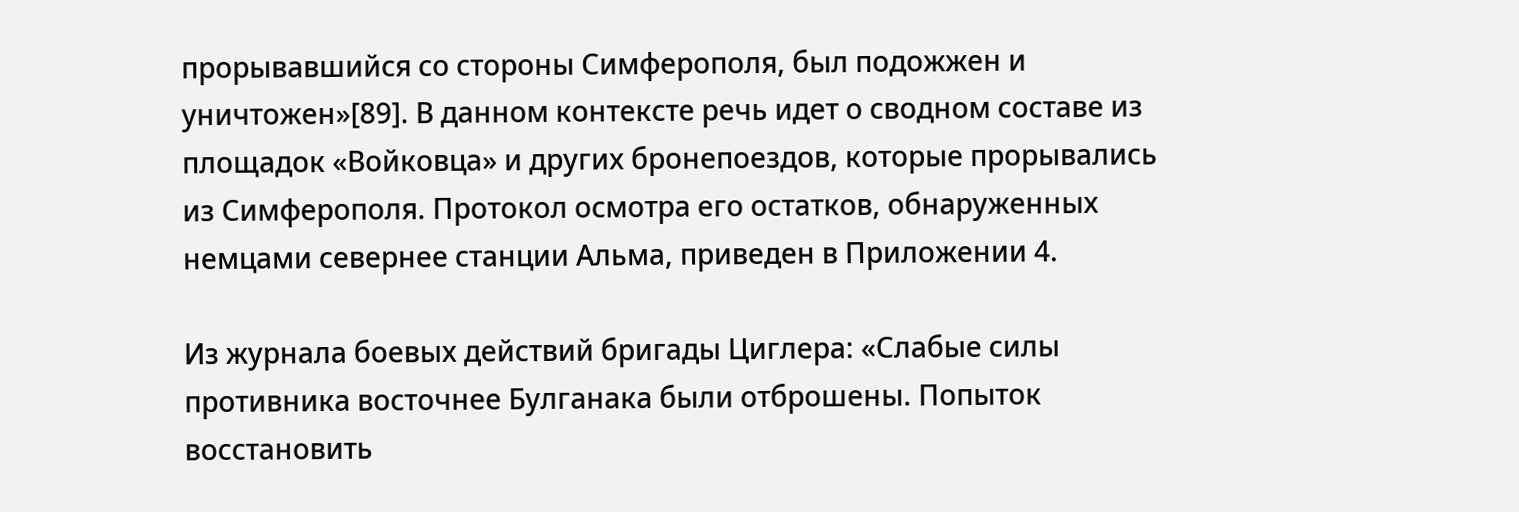прорывавшийся со стороны Симферополя, был подожжен и уничтожен»[89]. В данном контексте речь идет о сводном составе из площадок «Войковца» и других бронепоездов, которые прорывались из Симферополя. Протокол осмотра его остатков, обнаруженных немцами севернее станции Альма, приведен в Приложении 4.

Из журнала боевых действий бригады Циглера: «Слабые силы противника восточнее Булганака были отброшены. Попыток восстановить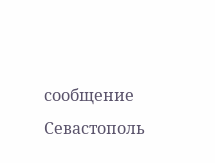сообщение Севастополь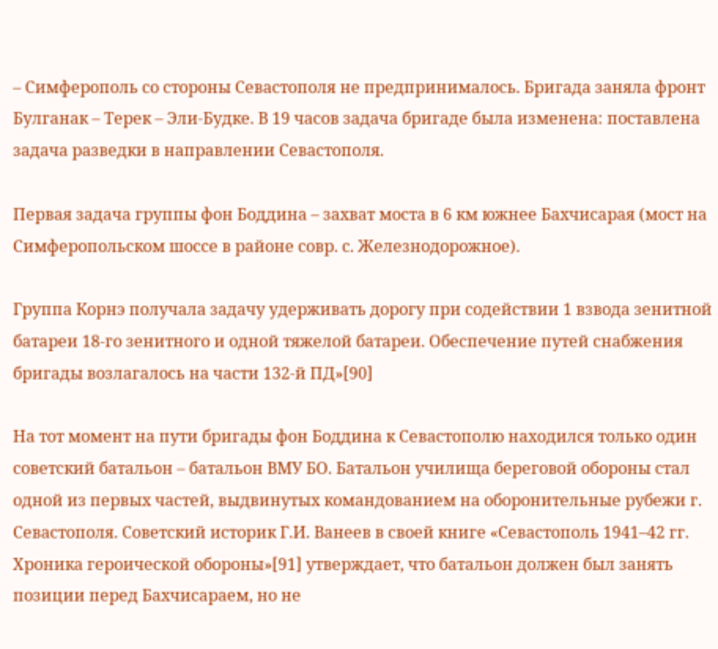– Симферополь со стороны Севастополя не предпринималось. Бригада заняла фронт Булганак – Терек – Эли-Будке. В 19 часов задача бригаде была изменена: поставлена задача разведки в направлении Севастополя.

Первая задача группы фон Боддина – захват моста в 6 км южнее Бахчисарая (мост на Симферопольском шоссе в районе совр. с. Железнодорожное).

Группа Корнэ получала задачу удерживать дорогу при содействии 1 взвода зенитной батареи 18-го зенитного и одной тяжелой батареи. Обеспечение путей снабжения бригады возлагалось на части 132-й ПД»[90]

На тот момент на пути бригады фон Боддина к Севастополю находился только один советский батальон – батальон ВМУ БО. Батальон училища береговой обороны стал одной из первых частей, выдвинутых командованием на оборонительные рубежи г. Севастополя. Советский историк Г.И. Ванеев в своей книге «Севастополь 1941–42 гг. Хроника героической обороны»[91] утверждает, что батальон должен был занять позиции перед Бахчисараем, но не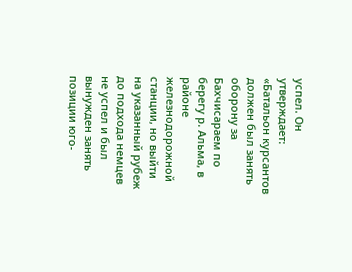успел. Он утверждает: «Батальон курсантов должен был занять оборону за Бахчисараем по берегу р. Альма, в районе железнодорожной станции, но выйти на указанный рубеж до подхода немцев не успел и был вынужден занять позиции юго-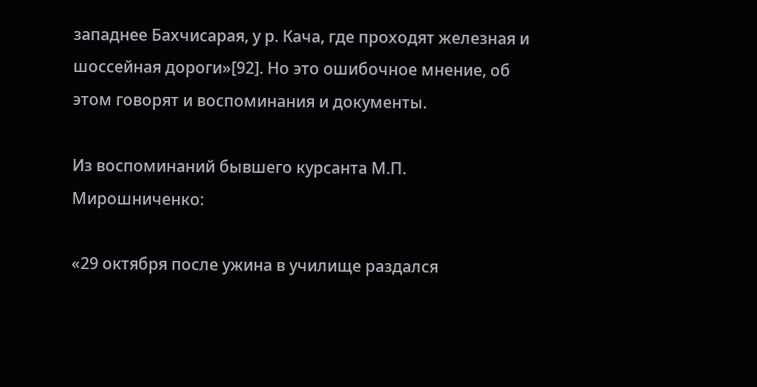западнее Бахчисарая, у р. Кача, где проходят железная и шоссейная дороги»[92]. Но это ошибочное мнение, об этом говорят и воспоминания и документы.

Из воспоминаний бывшего курсанта М.П. Мирошниченко:

«29 октября после ужина в училище раздался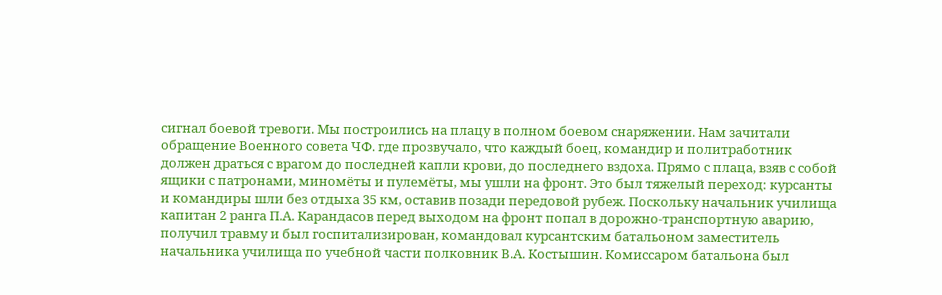сигнал боевой тревоги. Мы построились на плацу в полном боевом снаряжении. Нам зачитали обращение Военного совета ЧФ. где прозвучало, что каждый боец, командир и политработник должен драться с врагом до последней капли крови, до последнего вздоха. Прямо с плаца, взяв с собой ящики с патронами, миномёты и пулемёты, мы ушли на фронт. Это был тяжелый переход: курсанты и командиры шли без отдыха 35 км, оставив позади передовой рубеж. Поскольку начальник училища капитан 2 ранга П.А. Карандасов перед выходом на фронт попал в дорожно-транспортную аварию, получил травму и был госпитализирован, командовал курсантским батальоном заместитель начальника училища по учебной части полковник В.А. Костышин. Комиссаром батальона был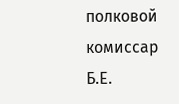полковой комиссар Б.Е.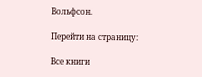Вольфсон.

Перейти на страницу:

Все книги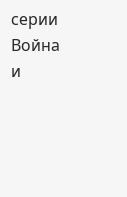серии Война и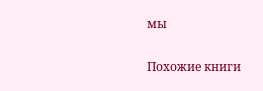мы

Похожие книги